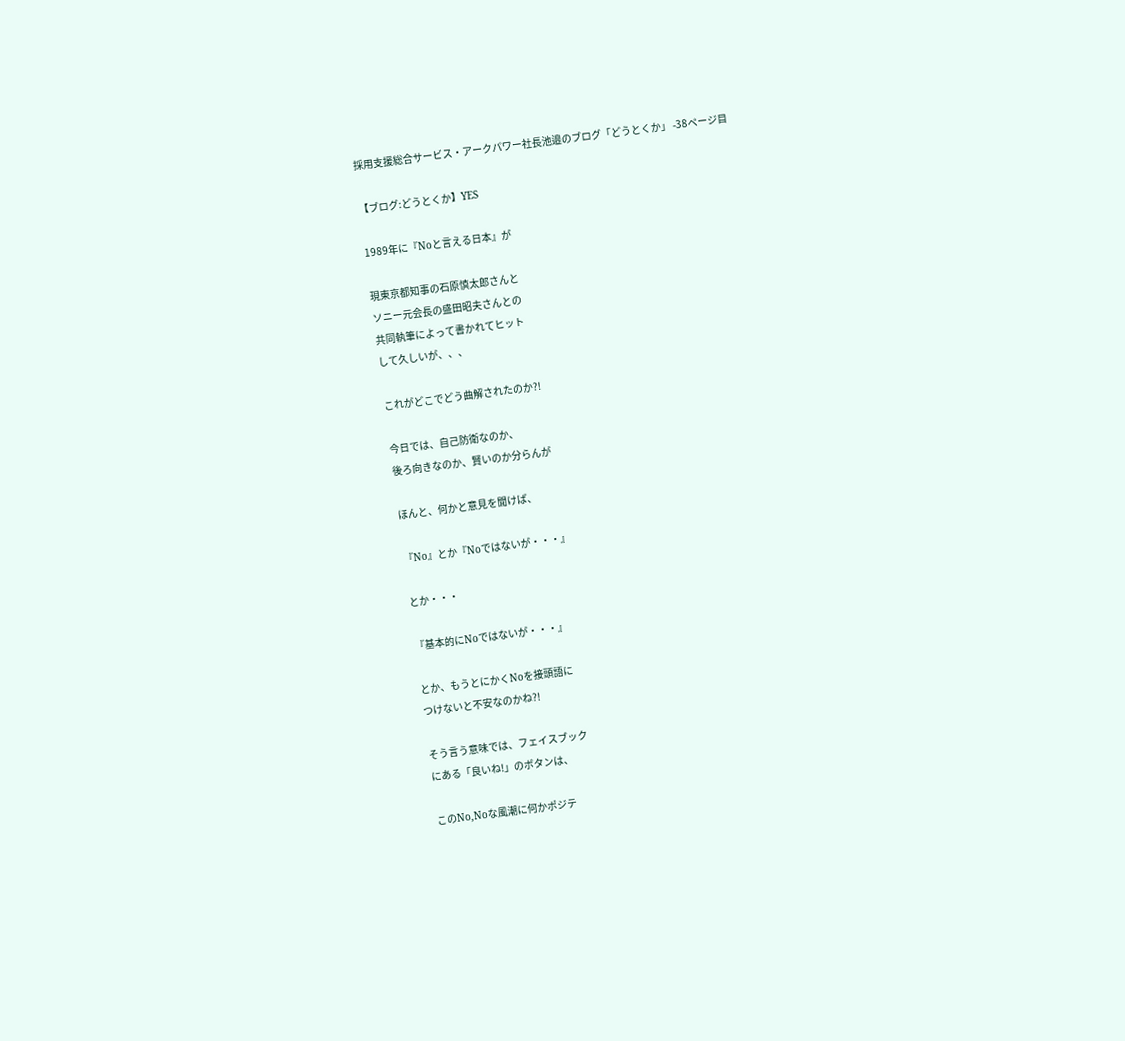採用支援総合サービス・アークパワー社長池邉のブログ「どうとくか」 -38ページ目

【ブログ:どうとくか】YES

1989年に『Noと言える日本』が

現東京都知事の石原慎太郎さんと
ソニー元会長の盛田昭夫さんとの
共同執筆によって書かれてヒット
して久しいが、、、

これがどこでどう曲解されたのか?!

今日では、自己防衛なのか、
後ろ向きなのか、賢いのか分らんが

ほんと、何かと意見を聞けば、

『No』とか『Noではないが・・・』

とか・・・

『基本的にNoではないが・・・』

とか、もうとにかくNoを接頭語に
つけないと不安なのかね?!

そう言う意味では、フェイスブック
にある「良いね!」のボタンは、

このNo,Noな風潮に何かポジテ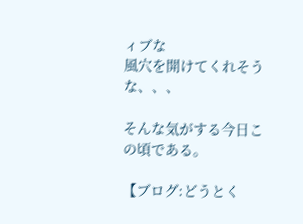ィブな
風穴を開けてくれそうな、、、

そんな気がする今日この頃である。

【ブログ:どうとく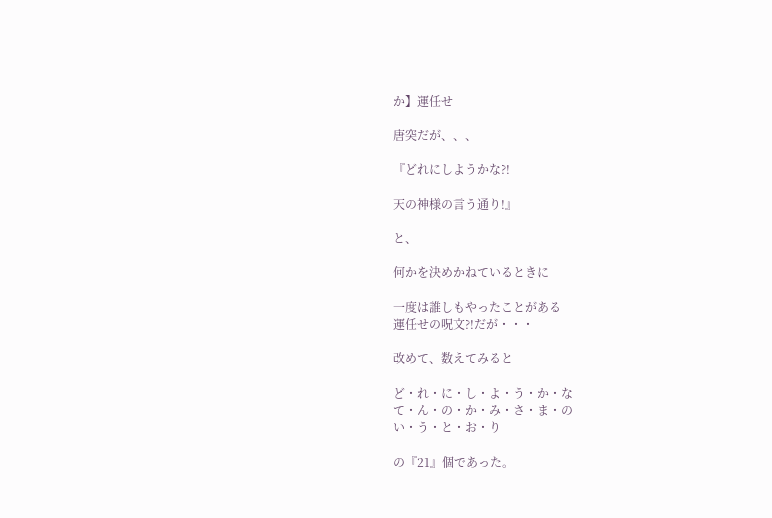か】運任せ

唐突だが、、、

『どれにしようかな?!

天の神様の言う通り!』

と、

何かを決めかねているときに

一度は誰しもやったことがある
運任せの呪文?!だが・・・

改めて、数えてみると

ど・れ・に・し・よ・う・か・な
て・ん・の・か・み・さ・ま・の
い・う・と・お・り

の『21』個であった。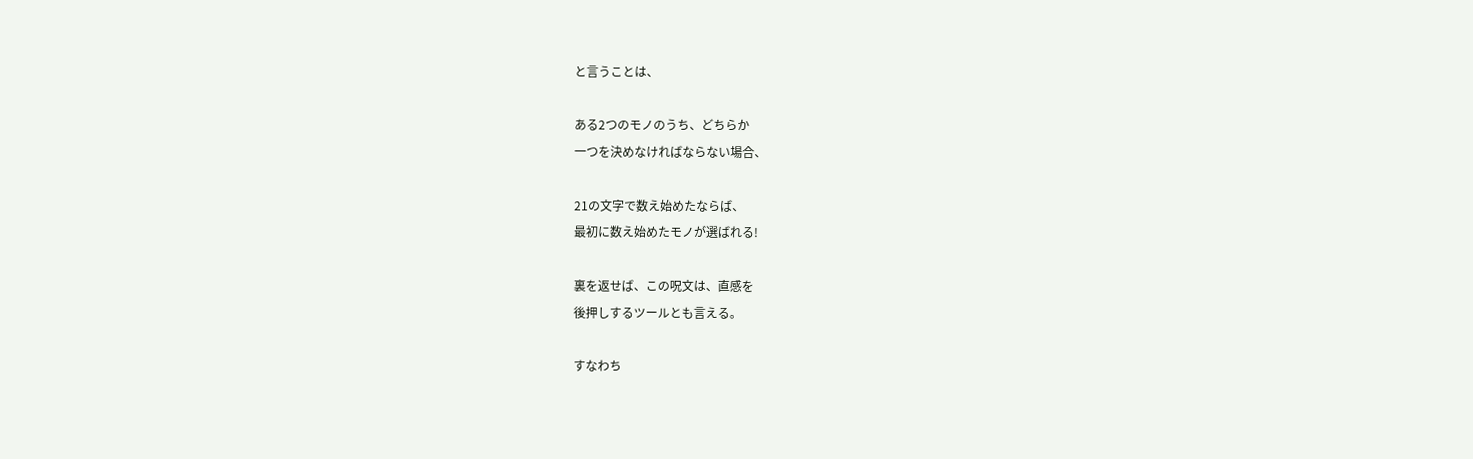と言うことは、

ある2つのモノのうち、どちらか
一つを決めなければならない場合、

21の文字で数え始めたならば、
最初に数え始めたモノが選ばれる!

裏を返せば、この呪文は、直感を
後押しするツールとも言える。

すなわち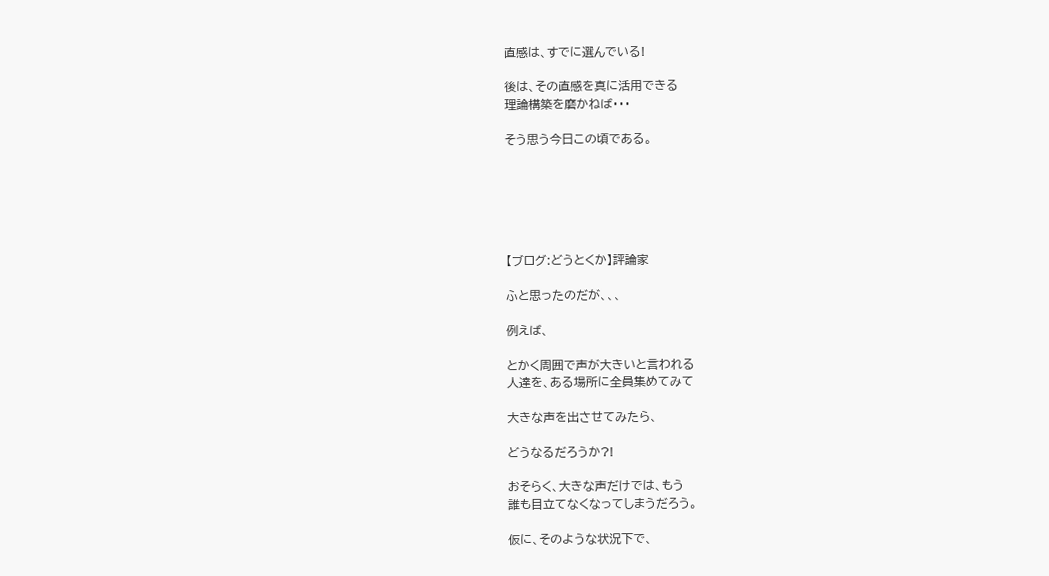直感は、すでに選んでいる!

後は、その直感を真に活用できる
理論構築を磨かねば・・・

そう思う今日この頃である。






【ブログ:どうとくか】評論家

ふと思ったのだが、、、

例えば、

とかく周囲で声が大きいと言われる
人達を、ある場所に全員集めてみて

大きな声を出させてみたら、

どうなるだろうか?!

おそらく、大きな声だけでは、もう
誰も目立てなくなってしまうだろう。

仮に、そのような状況下で、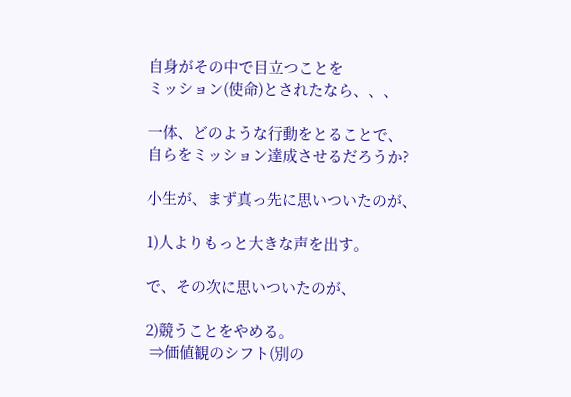自身がその中で目立つことを
ミッション(使命)とされたなら、、、

一体、どのような行動をとることで、
自らをミッション達成させるだろうか?

小生が、まず真っ先に思いついたのが、

1)人よりもっと大きな声を出す。

で、その次に思いついたのが、

2)競うことをやめる。
 ⇒価値観のシフト(別の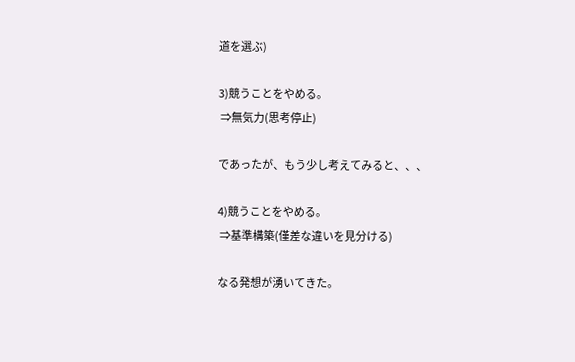道を選ぶ)

3)競うことをやめる。
 ⇒無気力(思考停止)

であったが、もう少し考えてみると、、、

4)競うことをやめる。
 ⇒基準構築(僅差な違いを見分ける)

なる発想が湧いてきた。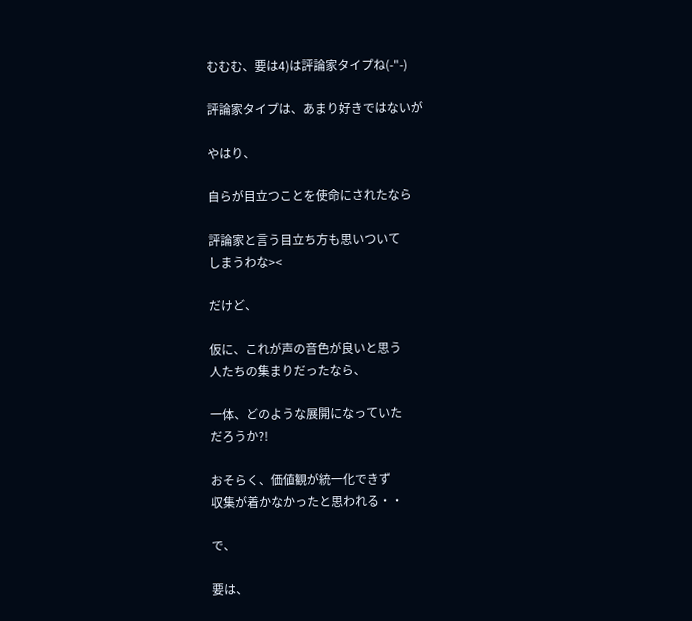むむむ、要は4)は評論家タイプね(-"-)

評論家タイプは、あまり好きではないが

やはり、

自らが目立つことを使命にされたなら

評論家と言う目立ち方も思いついて
しまうわな><

だけど、

仮に、これが声の音色が良いと思う
人たちの集まりだったなら、

一体、どのような展開になっていた
だろうか?!

おそらく、価値観が統一化できず
収集が着かなかったと思われる・・

で、

要は、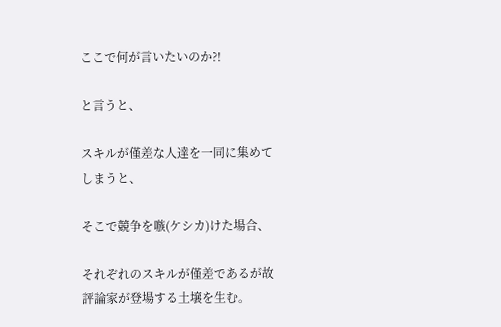ここで何が言いたいのか?!

と言うと、

スキルが僅差な人達を一同に集めて
しまうと、

そこで競争を嗾(ケシカ)けた場合、

それぞれのスキルが僅差であるが故
評論家が登場する土壌を生む。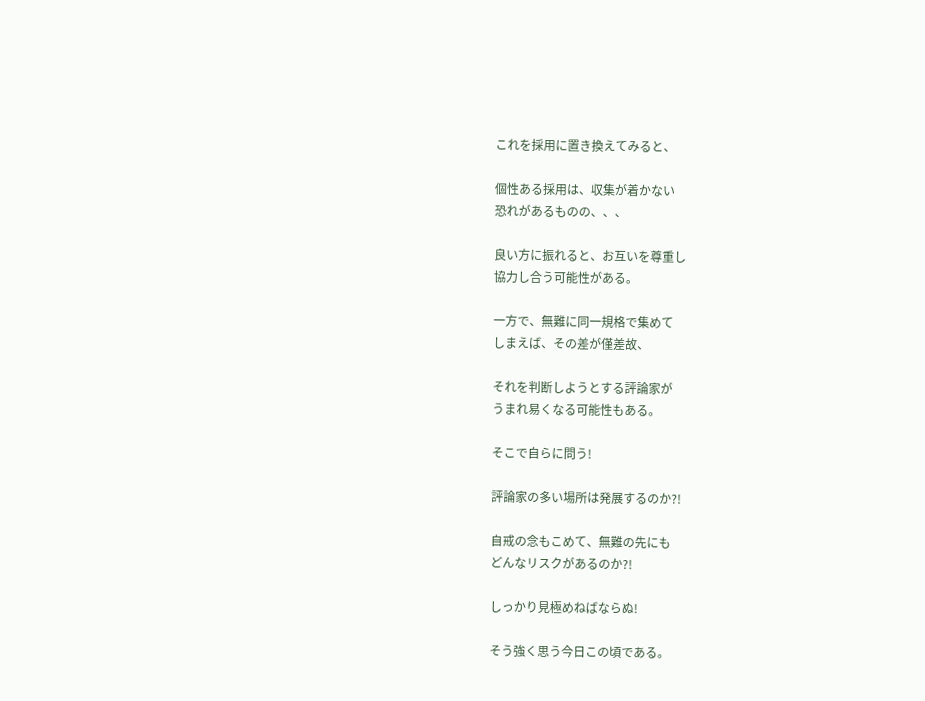これを採用に置き換えてみると、

個性ある採用は、収集が着かない
恐れがあるものの、、、

良い方に振れると、お互いを尊重し
協力し合う可能性がある。

一方で、無難に同一規格で集めて
しまえば、その差が僅差故、

それを判断しようとする評論家が
うまれ易くなる可能性もある。

そこで自らに問う!

評論家の多い場所は発展するのか?!

自戒の念もこめて、無難の先にも
どんなリスクがあるのか?!

しっかり見極めねばならぬ!

そう強く思う今日この頃である。